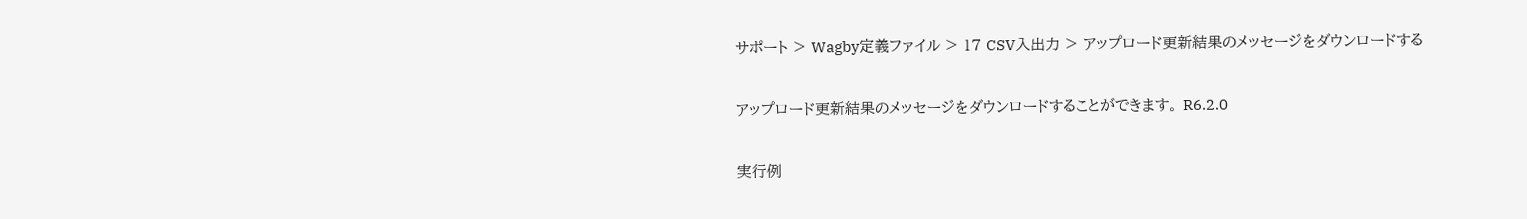サポート > Wagby定義ファイル > 17 CSV入出力 > アップロード更新結果のメッセージをダウンロードする

アップロード更新結果のメッセージをダウンロードすることができます。 R6.2.0

実行例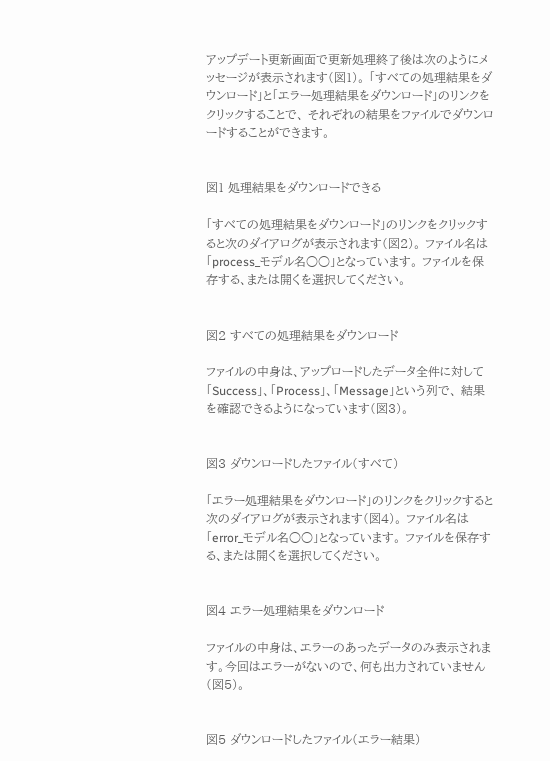アップデート更新画面で更新処理終了後は次のようにメッセージが表示されます(図1)。 「すべての処理結果をダウンロード」と「エラー処理結果をダウンロード」のリンクをクリックすることで、 それぞれの結果をファイルでダウンロードすることができます。


図1 処理結果をダウンロードできる

「すべての処理結果をダウンロード」のリンクをクリックすると次のダイアログが表示されます(図2)。 ファイル名は「process_モデル名○○」となっています。 ファイルを保存する、または開くを選択してください。


図2 すべての処理結果をダウンロード

ファイルの中身は、アップロードしたデータ全件に対して「Success」、「Process」、「Message」という列で、 結果を確認できるようになっています(図3)。


図3 ダウンロードしたファイル(すべて)

「エラー処理結果をダウンロード」のリンクをクリックすると次のダイアログが表示されます(図4)。 ファイル名は「error_モデル名○○」となっています。 ファイルを保存する、または開くを選択してください。


図4 エラー処理結果をダウンロード

ファイルの中身は、エラーのあったデータのみ表示されます。今回はエラーがないので、何も出力されていません(図5)。


図5 ダウンロードしたファイル(エラー結果)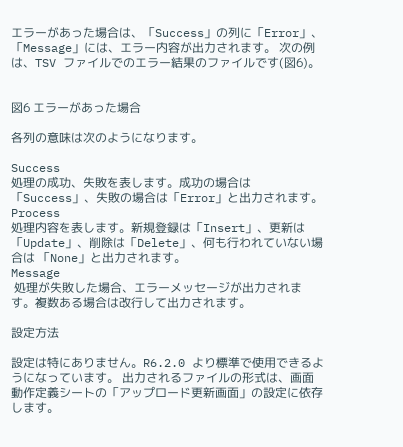エラーがあった場合は、「Success」の列に「Error」、「Message」には、エラー内容が出力されます。 次の例は、TSV ファイルでのエラー結果のファイルです(図6)。


図6 エラーがあった場合

各列の意味は次のようになります。

Success
処理の成功、失敗を表します。成功の場合は「Success」、失敗の場合は「Error」と出力されます。
Process
処理内容を表します。新規登録は「Insert」、更新は「Update」、削除は「Delete」、何も行われていない場合は 「None」と出力されます。
Message
 処理が失敗した場合、エラーメッセージが出力されます。複数ある場合は改行して出力されます。

設定方法

設定は特にありません。R6.2.0 より標準で使用できるようになっています。 出力されるファイルの形式は、画面動作定義シートの「アップロード更新画面」の設定に依存します。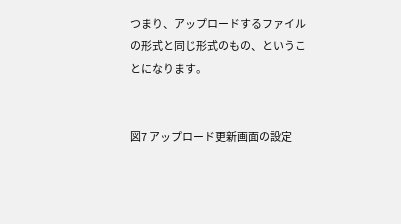つまり、アップロードするファイルの形式と同じ形式のもの、ということになります。


図7 アップロード更新画面の設定